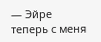— Эйре теперь с меня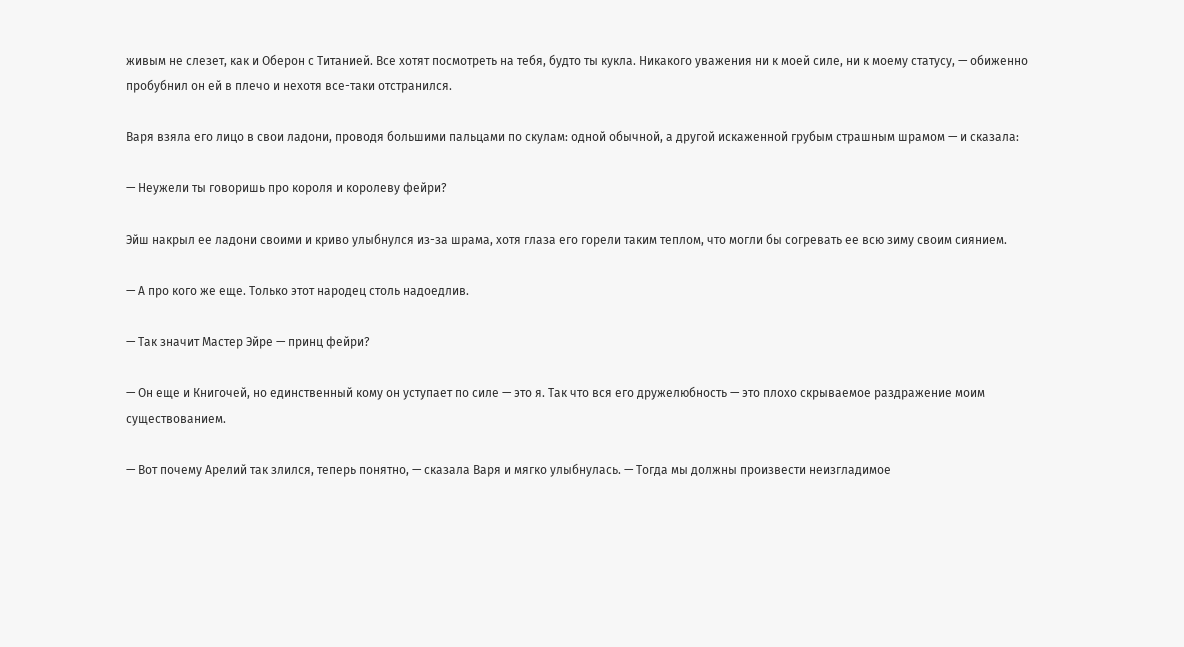живым не слезет, как и Оберон с Титанией. Все хотят посмотреть на тебя, будто ты кукла. Никакого уважения ни к моей силе, ни к моему статусу, — обиженно пробубнил он ей в плечо и нехотя все-таки отстранился.

Варя взяла его лицо в свои ладони, проводя большими пальцами по скулам: одной обычной, а другой искаженной грубым страшным шрамом — и сказала:

— Неужели ты говоришь про короля и королеву фейри?

Эйш накрыл ее ладони своими и криво улыбнулся из-за шрама, хотя глаза его горели таким теплом, что могли бы согревать ее всю зиму своим сиянием.

— А про кого же еще. Только этот народец столь надоедлив.

— Так значит Мастер Эйре — принц фейри?

— Он еще и Книгочей, но единственный кому он уступает по силе — это я. Так что вся его дружелюбность — это плохо скрываемое раздражение моим существованием.

— Вот почему Арелий так злился, теперь понятно, — сказала Варя и мягко улыбнулась. — Тогда мы должны произвести неизгладимое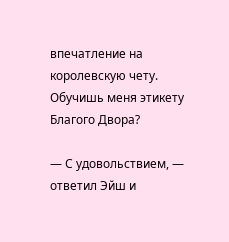впечатление на королевскую чету. Обучишь меня этикету Благого Двора?

— С удовольствием, — ответил Эйш и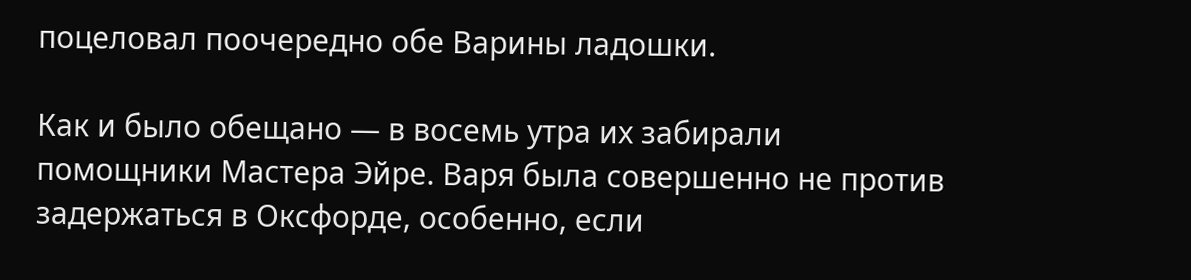поцеловал поочередно обе Варины ладошки.

Как и было обещано — в восемь утра их забирали помощники Мастера Эйре. Варя была совершенно не против задержаться в Оксфорде, особенно, если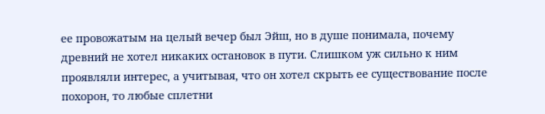ее провожатым на целый вечер был Эйш, но в душе понимала, почему древний не хотел никаких остановок в пути. Слишком уж сильно к ним проявляли интерес, а учитывая, что он хотел скрыть ее существование после похорон, то любые сплетни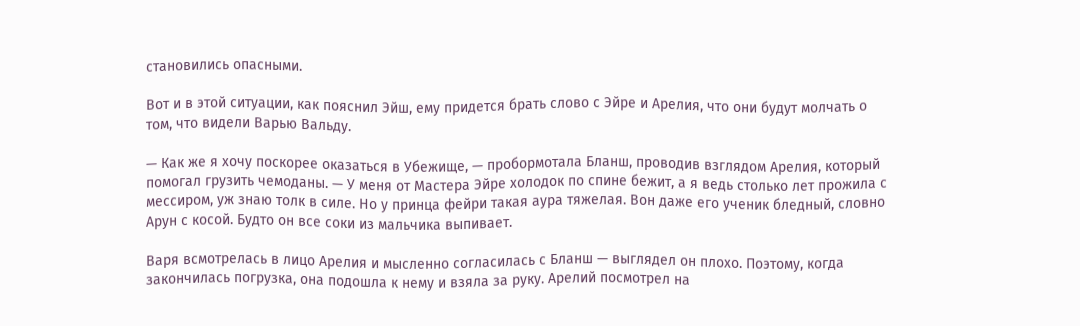становились опасными.

Вот и в этой ситуации, как пояснил Эйш, ему придется брать слово с Эйре и Арелия, что они будут молчать о том, что видели Варью Вальду.

— Как же я хочу поскорее оказаться в Убежище, — пробормотала Бланш, проводив взглядом Арелия, который помогал грузить чемоданы. — У меня от Мастера Эйре холодок по спине бежит, а я ведь столько лет прожила с мессиром, уж знаю толк в силе. Но у принца фейри такая аура тяжелая. Вон даже его ученик бледный, словно Арун с косой. Будто он все соки из мальчика выпивает.

Варя всмотрелась в лицо Арелия и мысленно согласилась с Бланш — выглядел он плохо. Поэтому, когда закончилась погрузка, она подошла к нему и взяла за руку. Арелий посмотрел на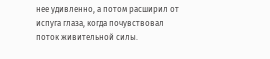нее удивленно, а потом расширил от испуга глаза, когда почувствовал поток живительной силы.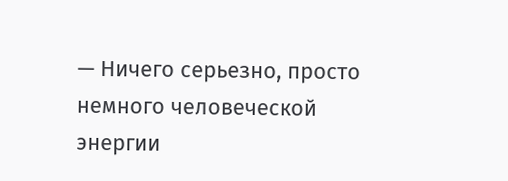— Ничего серьезно, просто немного человеческой энергии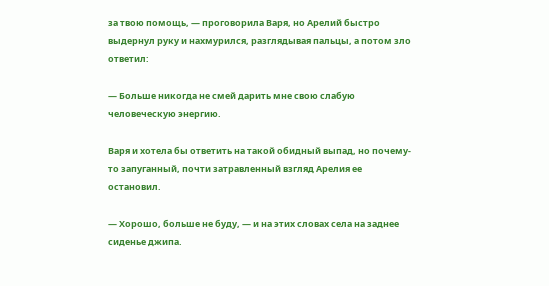за твою помощь, — проговорила Варя, но Арелий быстро выдернул руку и нахмурился, разглядывая пальцы, а потом зло ответил:

— Больше никогда не смей дарить мне свою слабую человеческую энергию.

Варя и хотела бы ответить на такой обидный выпад, но почему-то запуганный, почти затравленный взгляд Арелия ее остановил.

— Хорошо, больше не буду, — и на этих словах села на заднее сиденье джипа.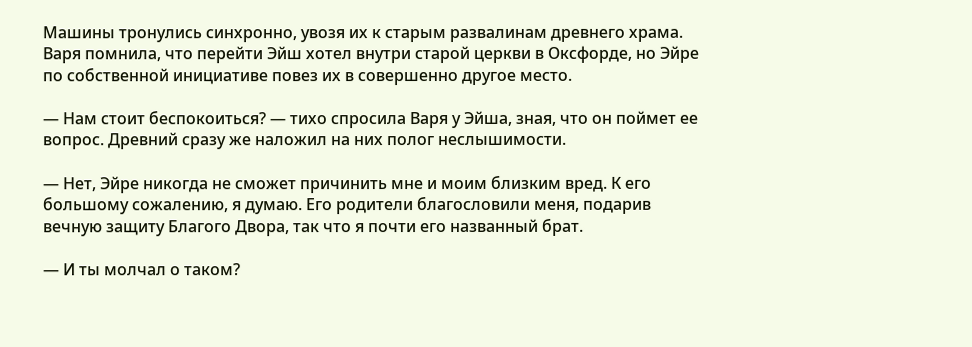Машины тронулись синхронно, увозя их к старым развалинам древнего храма. Варя помнила, что перейти Эйш хотел внутри старой церкви в Оксфорде, но Эйре по собственной инициативе повез их в совершенно другое место.

— Нам стоит беспокоиться? — тихо спросила Варя у Эйша, зная, что он поймет ее вопрос. Древний сразу же наложил на них полог неслышимости.

— Нет, Эйре никогда не сможет причинить мне и моим близким вред. К его большому сожалению, я думаю. Его родители благословили меня, подарив вечную защиту Благого Двора, так что я почти его названный брат.

— И ты молчал о таком?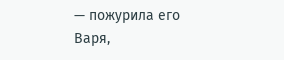— пожурила его Варя,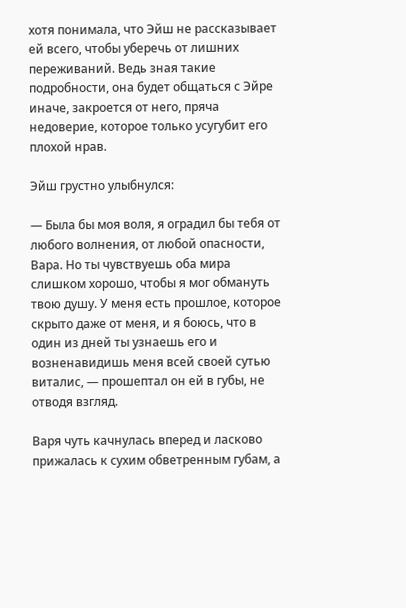хотя понимала, что Эйш не рассказывает ей всего, чтобы уберечь от лишних переживаний. Ведь зная такие подробности, она будет общаться с Эйре иначе, закроется от него, пряча недоверие, которое только усугубит его плохой нрав.

Эйш грустно улыбнулся:

— Была бы моя воля, я оградил бы тебя от любого волнения, от любой опасности, Вара. Но ты чувствуешь оба мира слишком хорошо, чтобы я мог обмануть твою душу. У меня есть прошлое, которое скрыто даже от меня, и я боюсь, что в один из дней ты узнаешь его и возненавидишь меня всей своей сутью виталис, — прошептал он ей в губы, не отводя взгляд.

Варя чуть качнулась вперед и ласково прижалась к сухим обветренным губам, а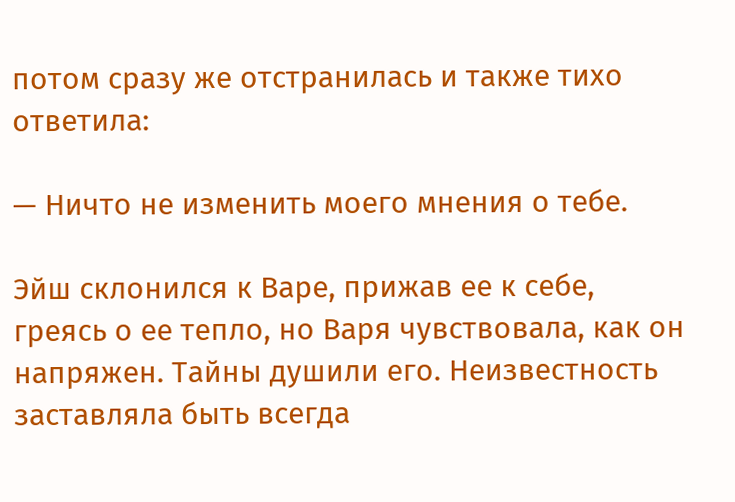потом сразу же отстранилась и также тихо ответила:

— Ничто не изменить моего мнения о тебе.

Эйш склонился к Варе, прижав ее к себе, греясь о ее тепло, но Варя чувствовала, как он напряжен. Тайны душили его. Неизвестность заставляла быть всегда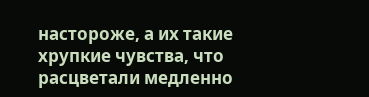настороже, а их такие хрупкие чувства, что расцветали медленно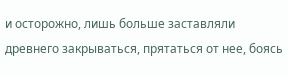и осторожно, лишь больше заставляли древнего закрываться, прятаться от нее, боясь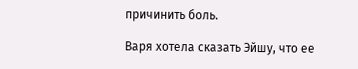причинить боль.

Варя хотела сказать Эйшу, что ее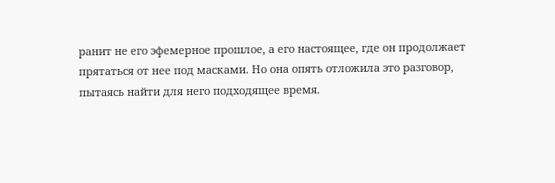ранит не его эфемерное прошлое, а его настоящее, где он продолжает прятаться от нее под масками. Но она опять отложила это разговор, пытаясь найти для него подходящее время.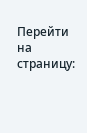Перейти на страницу: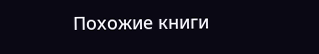Похожие книги